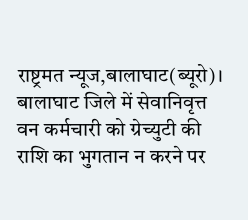राष्ट्रमत न्यूज,बालाघाट(ब्यूरो)। बालाघाट जिले में सेवानिवृत्त वन कर्मचारी को ग्रेच्युटी की राशि का भुगतान न करने पर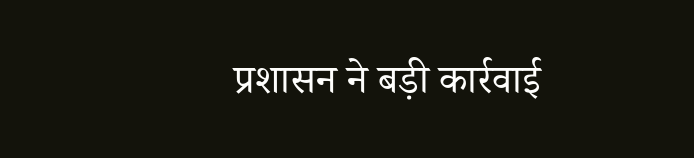प्रशासन ने बड़ी कार्रवाई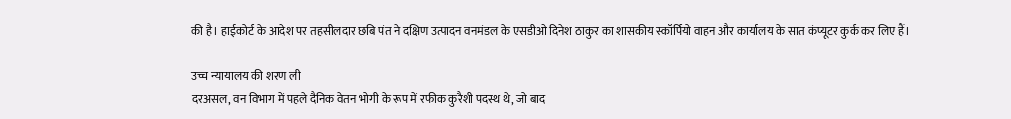की है। हाईकोर्ट के आदेश पर तहसीलदार छबि पंत ने दक्षिण उत्पादन वनमंडल के एसडीओ दिनेश ठाकुर का शासकीय स्कॉर्पियो वाहन और कार्यालय के सात कंप्यूटर कुर्क कर लिए हैं।

उच्च न्यायालय की शरण ली
दरअसल, वन विभाग में पहले दैनिक वेतन भोगी के रूप में रफीक कुरैशी पदस्थ थे, जो बाद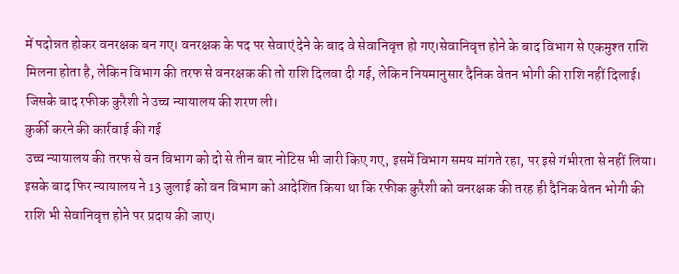में पदोन्नत होकर वनरक्षक बन गए। वनरक्षक के पद पर सेवाएं देने के बाद वे सेवानिवृत्त हो गए।सेवानिवृत्त होने के बाद विभाग से एकमुश्त राशि मिलना होता है, लेकिन विभाग की तरफ से वनरक्षक की तो राशि दिलवा दी गई, लेकिन नियमानुसार दैनिक वेतन भोगी की राशि नहीं दिलाई। जिसके बाद रफीक कुरैशी ने उच्च न्यायालय की शरण ली।
कुर्की करने की कार्रवाई की गई
उच्च न्यायालय की तरफ से वन विभाग को दो से तीन बार नोटिस भी जारी किए गए, इसमें विभाग समय मांगते रहा, पर इसे गंभीरता से नहीं लिया। इसके बाद फिर न्यायालय ने 13 जुलाई को वन विभाग को आदेशित किया था कि रफीक कुरैशी को वनरक्षक की तरह ही दैनिक वेतन भोगी की राशि भी सेवानिवृत्त होने पर प्रदाय की जाए।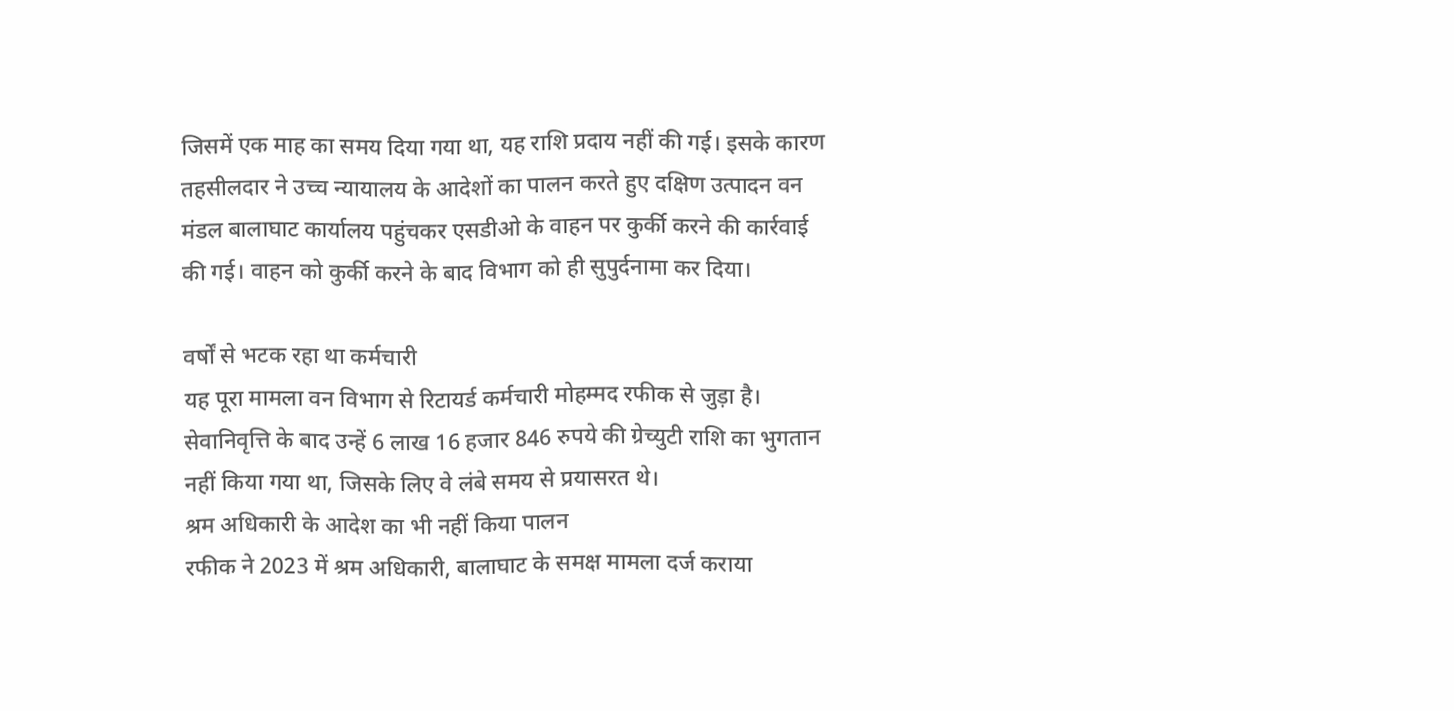जिसमें एक माह का समय दिया गया था, यह राशि प्रदाय नहीं की गई। इसके कारण तहसीलदार ने उच्च न्यायालय के आदेशों का पालन करते हुए दक्षिण उत्पादन वन मंडल बालाघाट कार्यालय पहुंचकर एसडीओ के वाहन पर कुर्की करने की कार्रवाई की गई। वाहन को कुर्की करने के बाद विभाग को ही सुपुर्दनामा कर दिया।

वर्षों से भटक रहा था कर्मचारी
यह पूरा मामला वन विभाग से रिटायर्ड कर्मचारी मोहम्मद रफीक से जुड़ा है। सेवानिवृत्ति के बाद उन्हें 6 लाख 16 हजार 846 रुपये की ग्रेच्युटी राशि का भुगतान नहीं किया गया था, जिसके लिए वे लंबे समय से प्रयासरत थे।
श्रम अधिकारी के आदेश का भी नहीं किया पालन
रफीक ने 2023 में श्रम अधिकारी, बालाघाट के समक्ष मामला दर्ज कराया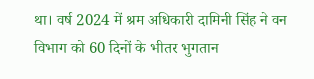था। वर्ष 2024 में श्रम अधिकारी दामिनी सिंह ने वन विभाग को 60 दिनों के भीतर भुगतान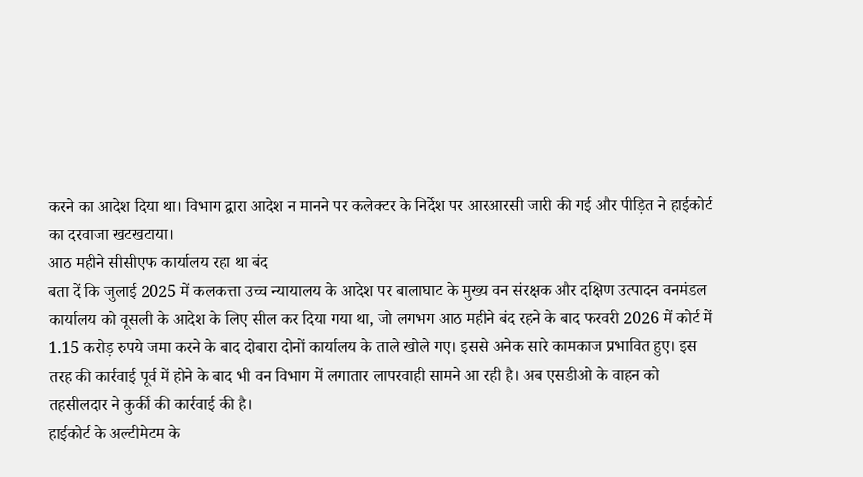करने का आदेश दिया था। विभाग द्वारा आदेश न मानने पर कलेक्टर के निर्देश पर आरआरसी जारी की गई और पीड़ित ने हाईकोर्ट का दरवाजा खटखटाया।
आठ महीने सीसीएफ कार्यालय रहा था बंद
बता दें कि जुलाई 2025 में कलकत्ता उच्च न्यायालय के आदेश पर बालाघाट के मुख्य वन संरक्षक और दक्षिण उत्पादन वनमंडल कार्यालय को वूसली के आदेश के लिए सील कर दिया गया था, जो लगभग आठ महीने बंद रहने के बाद फरवरी 2026 में कोर्ट में 1.15 करोड़ रुपये जमा करने के बाद दोबारा दोनों कार्यालय के ताले खोले गए। इससे अनेक सारे कामकाज प्रभावित हुए। इस तरह की कार्रवाई पूर्व में होने के बाद भी वन विभाग में लगातार लापरवाही सामने आ रही है। अब एसडीओ के वाहन को तहसीलदार ने कुर्की की कार्रवाई की है।
हाईकोर्ट के अल्टीमेटम के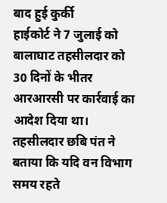बाद हुई कुर्की
हाईकोर्ट ने 7 जुलाई को बालाघाट तहसीलदार को 30 दिनों के भीतर आरआरसी पर कार्रवाई का आदेश दिया था। तहसीलदार छबि पंत ने बताया कि यदि वन विभाग समय रहते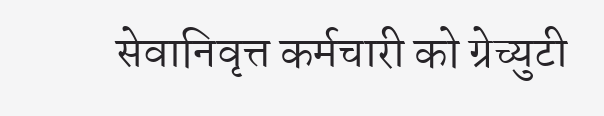सेवानिवृत्त कर्मचारी को ग्रेच्युटी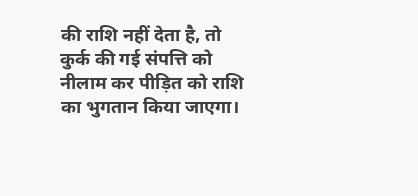की राशि नहीं देता है, तो कुर्क की गई संपत्ति को नीलाम कर पीड़ित को राशि का भुगतान किया जाएगा।